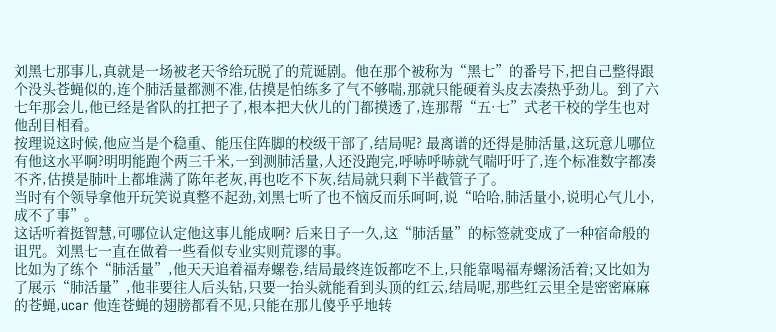刘黑七那事儿,真就是一场被老天爷给玩脱了的荒诞剧。他在那个被称为“黑七”的番号下,把自己整得跟个没头苍蝇似的,连个肺活量都测不准,估摸是怕练多了气不够喘,那就只能硬着头皮去凑热乎劲儿。到了六七年那会儿,他已经是省队的扛把子了,根本把大伙儿的门都摸透了,连那帮“五·七”式老干校的学生也对他刮目相看。
按理说这时候,他应当是个稳重、能压住阵脚的校级干部了,结局呢? 最离谱的还得是肺活量,这玩意儿哪位有他这水平啊?明明能跑个两三千米,一到测肺活量,人还没跑完,呼哧呼哧就气喘吁吁了,连个标准数字都凑不齐,估摸是肺叶上都堆满了陈年老灰,再也吃不下灰,结局就只剩下半截管子了。
当时有个领导拿他开玩笑说真整不起劲,刘黑七听了也不恼反而乐呵呵,说“哈哈,肺活量小,说明心气儿小,成不了事”。
这话听着挺智慧,可哪位认定他这事儿能成啊? 后来日子一久,这“肺活量”的标签就变成了一种宿命般的诅咒。刘黑七一直在做着一些看似专业实则荒谬的事。
比如为了练个“肺活量”,他天天追着福寿螺卷,结局最终连饭都吃不上,只能靠喝福寿螺汤活着;又比如为了展示“肺活量”,他非要往人后头钻,只要一抬头就能看到头顶的红云,结局呢,那些红云里全是密密麻麻的苍蝇,ucar 他连苍蝇的翅膀都看不见,只能在那儿傻乎乎地转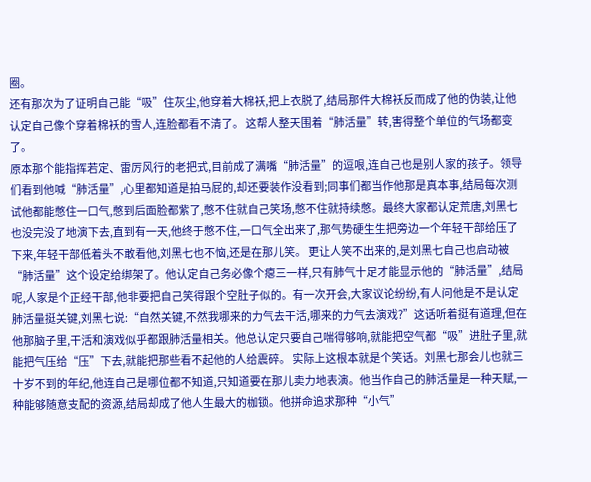圈。
还有那次为了证明自己能“吸”住灰尘,他穿着大棉袄,把上衣脱了,结局那件大棉袄反而成了他的伪装,让他认定自己像个穿着棉袄的雪人,连脸都看不清了。 这帮人整天围着“肺活量”转,害得整个单位的气场都变了。
原本那个能指挥若定、雷厉风行的老把式,目前成了满嘴“肺活量”的逗哏,连自己也是别人家的孩子。领导们看到他喊“肺活量”,心里都知道是拍马屁的,却还要装作没看到;同事们都当作他那是真本事,结局每次测试他都能憋住一口气,憋到后面脸都紫了,憋不住就自己笑场,憋不住就持续憋。最终大家都认定荒唐,刘黑七也没完没了地演下去,直到有一天,他终于憋不住,一口气全出来了,那气势硬生生把旁边一个年轻干部给压了下来,年轻干部低着头不敢看他,刘黑七也不恼,还是在那儿笑。 更让人笑不出来的,是刘黑七自己也启动被“肺活量”这个设定给绑架了。他认定自己务必像个瘪三一样,只有肺气十足才能显示他的“肺活量”,结局呢,人家是个正经干部,他非要把自己笑得跟个空肚子似的。有一次开会,大家议论纷纷,有人问他是不是认定肺活量挺关键,刘黑七说:“自然关键,不然我哪来的力气去干活,哪来的力气去演戏?”这话听着挺有道理,但在他那脑子里,干活和演戏似乎都跟肺活量相关。他总认定只要自己喘得够响,就能把空气都“吸”进肚子里,就能把气压给“压”下去,就能把那些看不起他的人给震碎。 实际上这根本就是个笑话。刘黑七那会儿也就三十岁不到的年纪,他连自己是哪位都不知道,只知道要在那儿卖力地表演。他当作自己的肺活量是一种天赋,一种能够随意支配的资源,结局却成了他人生最大的枷锁。他拼命追求那种“小气”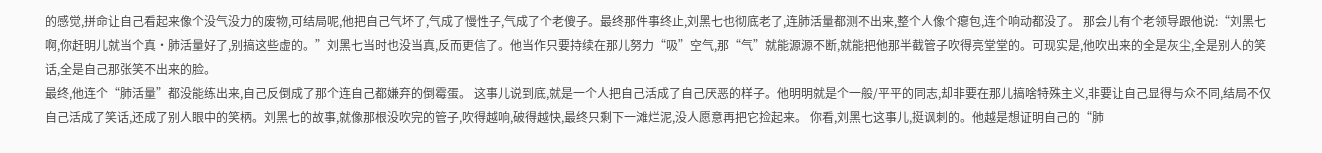的感觉,拼命让自己看起来像个没气没力的废物,可结局呢,他把自己气坏了,气成了慢性子,气成了个老傻子。最终那件事终止,刘黑七也彻底老了,连肺活量都测不出来,整个人像个瘪包,连个响动都没了。 那会儿有个老领导跟他说:“刘黑七啊,你赶明儿就当个真·肺活量好了,别搞这些虚的。”刘黑七当时也没当真,反而更信了。他当作只要持续在那儿努力“吸”空气,那“气”就能源源不断,就能把他那半截管子吹得亮堂堂的。可现实是,他吹出来的全是灰尘,全是别人的笑话,全是自己那张笑不出来的脸。
最终,他连个“肺活量”都没能练出来,自己反倒成了那个连自己都嫌弃的倒霉蛋。 这事儿说到底,就是一个人把自己活成了自己厌恶的样子。他明明就是个一般/平平的同志,却非要在那儿搞啥特殊主义,非要让自己显得与众不同,结局不仅自己活成了笑话,还成了别人眼中的笑柄。刘黑七的故事,就像那根没吹完的管子,吹得越响,破得越快,最终只剩下一滩烂泥,没人愿意再把它捡起来。 你看,刘黑七这事儿,挺讽刺的。他越是想证明自己的“肺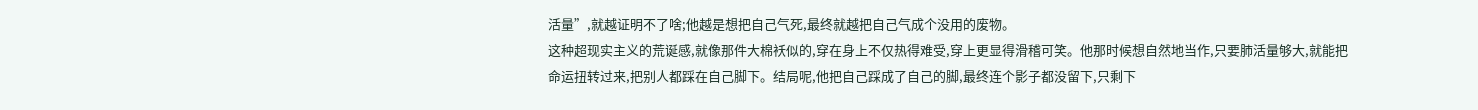活量”,就越证明不了啥;他越是想把自己气死,最终就越把自己气成个没用的废物。
这种超现实主义的荒诞感,就像那件大棉袄似的,穿在身上不仅热得难受,穿上更显得滑稽可笑。他那时候想自然地当作,只要肺活量够大,就能把命运扭转过来,把别人都踩在自己脚下。结局呢,他把自己踩成了自己的脚,最终连个影子都没留下,只剩下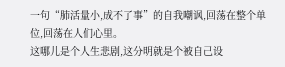一句“肺活量小,成不了事”的自我嘲讽,回荡在整个单位,回荡在人们心里。
这哪儿是个人生悲剧,这分明就是个被自己设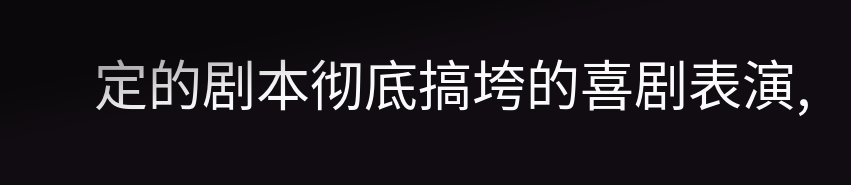定的剧本彻底搞垮的喜剧表演,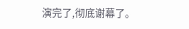演完了,彻底谢幕了。